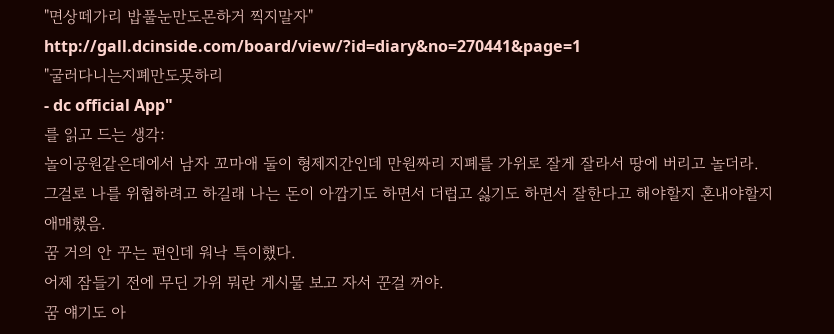"면상떼가리 밥풀눈만도몬하거 찍지말자"
http://gall.dcinside.com/board/view/?id=diary&no=270441&page=1
"굴러다니는지폐만도못하리
- dc official App"
를 읽고 드는 생각:
놀이공원같은데에서 남자 꼬마애 둘이 형제지간인데 만원짜리 지폐를 가위로 잘게 잘라서 땅에 버리고 놀더라.
그걸로 나를 위협하려고 하길래 나는 돈이 아깝기도 하면서 더럽고 싫기도 하면서 잘한다고 해야할지 혼내야할지 애매했음.
꿈 거의 안 꾸는 편인데 워낙 특이했다.
어제 잠들기 전에 무딘 가위 뭐란 게시물 보고 자서 꾼걸 꺼야.
꿈 얘기도 아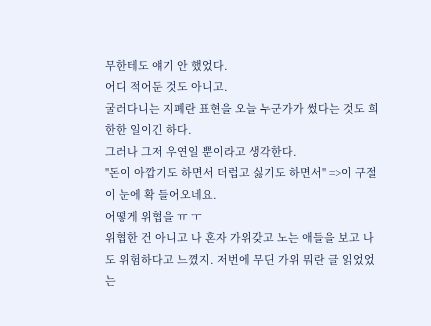무한테도 얘기 안 했었다.
어디 적어둔 것도 아니고.
굴러다니는 지폐란 표현을 오늘 누군가가 썼다는 것도 희한한 일이긴 하다.
그러나 그저 우연일 뿐이라고 생각한다.
"돈이 아깝기도 하면서 더럽고 싫기도 하면서" =>이 구절이 눈에 확 들어오네요.
어떻게 위협을 ㅠ ㅜ
위협한 건 아니고 나 혼자 가위갖고 노는 애들을 보고 나도 위험하다고 느꼈지. 저번에 무딘 가위 뭐란 글 읽었었는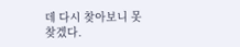데 다시 찾아보니 못 찾겠다.